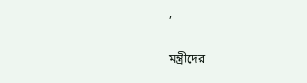,

মন্ত্রীদের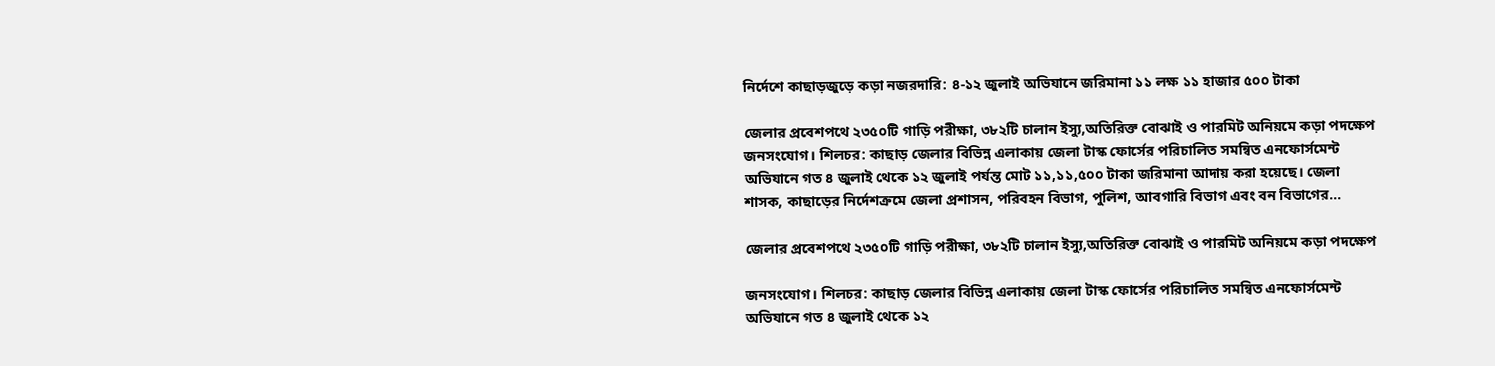নির্দেশে কাছাড়জুড়ে কড়া নজরদারি: ৪-১২ জুলাই অভিযানে জরিমানা ১১ লক্ষ ১১ হাজার ৫০০ টাকা

জেলার প্রবেশপথে ২৩৫০টি গাড়ি পরীক্ষা, ৩৮২টি চালান ইস্যু,অতিরিক্ত বোঝাই ও পারমিট অনিয়মে কড়া পদক্ষেপ জনসংযোগ। শিলচর: কাছাড় জেলার বিভিন্ন এলাকায় জেলা টাস্ক ফোর্সের পরিচালিত সমন্বিত এনফোর্সমেন্ট অভিযানে গত ৪ জুলাই থেকে ১২ জুলাই পর্যন্ত মোট ১১,১১,৫০০ টাকা জরিমানা আদায় করা হয়েছে। জেলা শাসক, কাছাড়ের নির্দেশক্রমে জেলা প্রশাসন, পরিবহন বিভাগ, পুলিশ, আবগারি বিভাগ এবং বন বিভাগের…

জেলার প্রবেশপথে ২৩৫০টি গাড়ি পরীক্ষা, ৩৮২টি চালান ইস্যু,অতিরিক্ত বোঝাই ও পারমিট অনিয়মে কড়া পদক্ষেপ

জনসংযোগ। শিলচর: কাছাড় জেলার বিভিন্ন এলাকায় জেলা টাস্ক ফোর্সের পরিচালিত সমন্বিত এনফোর্সমেন্ট অভিযানে গত ৪ জুলাই থেকে ১২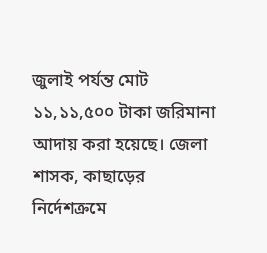জুলাই পর্যন্ত মোট ১১,১১,৫০০ টাকা জরিমানা আদায় করা হয়েছে। জেলা শাসক, কাছাড়ের নির্দেশক্রমে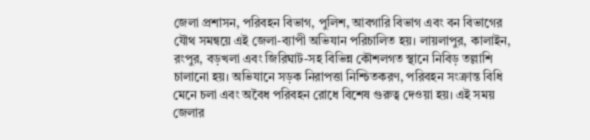জেলা প্রশাসন, পরিবহন বিভাগ, পুলিশ, আবগারি বিভাগ এবং বন বিভাগের যৌথ সমন্বয়ে এই জেলা-ব্যাপী অভিযান পরিচালিত হয়। লায়লাপুর, কালাইন, রংপুর, বড়খলা এবং জিরিঘাট-সহ বিভিন্ন কৌশলগত স্থানে নিবিড় তল্লাশি চালানো হয়। অভিযানে সড়ক নিরাপত্তা নিশ্চিতকরণ, পরিবহন সংক্রান্ত বিধি মেনে চলা এবং অবৈধ পরিবহন রোধে বিশেষ গুরুত্ব দেওয়া হয়। এই সময় জেলার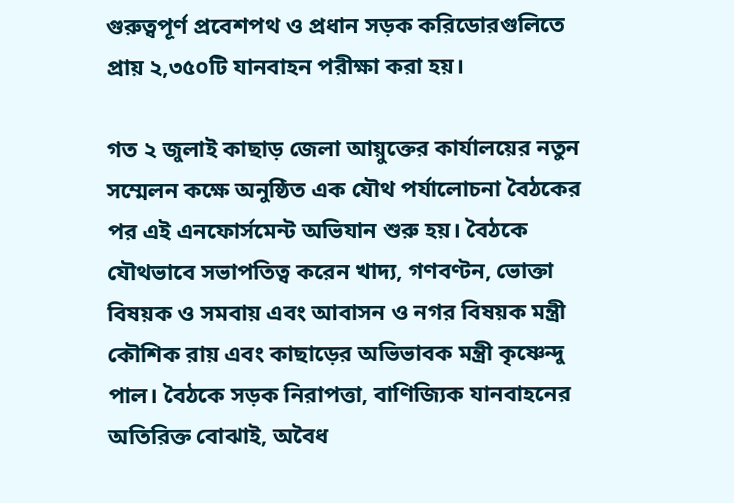গুরুত্বপূর্ণ প্রবেশপথ ও প্রধান সড়ক করিডোরগুলিতে প্রায় ২,৩৫০টি যানবাহন পরীক্ষা করা হয়।

গত ২ জুলাই কাছাড় জেলা আয়ুক্তের কার্যালয়ের নতুন সম্মেলন কক্ষে অনুষ্ঠিত এক যৌথ পর্যালোচনা বৈঠকের পর এই এনফোর্সমেন্ট অভিযান শুরু হয়। বৈঠকে যৌথভাবে সভাপতিত্ব করেন খাদ্য, গণবণ্টন, ভোক্তা বিষয়ক ও সমবায় এবং আবাসন ও নগর বিষয়ক মন্ত্রী কৌশিক রায় এবং কাছাড়ের অভিভাবক মন্ত্রী কৃষ্ণেন্দু পাল। বৈঠকে সড়ক নিরাপত্তা, বাণিজ্যিক যানবাহনের অতিরিক্ত বোঝাই, অবৈধ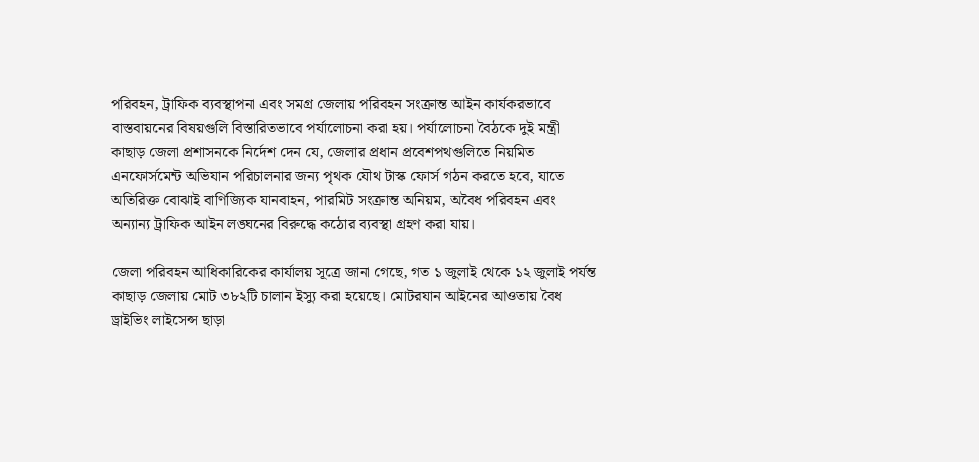পরিবহন, ট্রাফিক ব্যবস্থাপনা এবং সমগ্র জেলায় পরিবহন সংক্রান্ত আইন কার্যকরভাবে বাস্তবায়নের বিষয়গুলি বিস্তারিতভাবে পর্যালোচনা করা হয়। পর্যালোচনা বৈঠকে দুই মন্ত্রী কাছাড় জেলা প্রশাসনকে নির্দেশ দেন যে, জেলার প্রধান প্রবেশপথগুলিতে নিয়মিত এনফোর্সমেন্ট অভিযান পরিচালনার জন্য পৃথক যৌথ টাস্ক ফোর্স গঠন করতে হবে, যাতে অতিরিক্ত বোঝাই বাণিজ্যিক যানবাহন, পারমিট সংক্রান্ত অনিয়ম, অবৈধ পরিবহন এবং অন্যান্য ট্রাফিক আইন লঙ্ঘনের বিরুদ্ধে কঠোর ব্যবস্থা গ্রহণ করা যায়।

জেলা পরিবহন আধিকারিকের কার্যালয় সূত্রে জানা গেছে, গত ১ জুলাই থেকে ১২ জুলাই পর্যন্ত কাছাড় জেলায় মোট ৩৮২টি চালান ইস্যু করা হয়েছে। মোটরযান আইনের আওতায় বৈধ ড্রাইভিং লাইসেন্স ছাড়া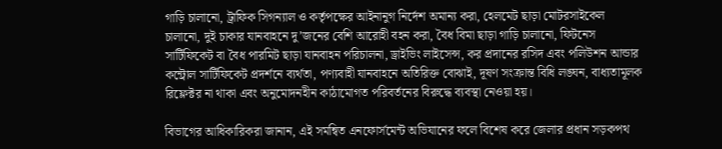গাড়ি চালানো, ট্রাফিক সিগন্যাল ও কর্তৃপক্ষের আইনানুগ নির্দেশ অমান্য করা, হেলমেট ছাড়া মোটরসাইকেল চালানো, দুই চাকার যানবাহনে দু’জনের বেশি আরোহী বহন করা, বৈধ বিমা ছাড়া গাড়ি চালানো, ফিটনেস সার্টিফিকেট বা বৈধ পারমিট ছাড়া যানবাহন পরিচালনা, ড্রাইভিং লাইসেন্স, কর প্রদানের রসিদ এবং পলিউশন আন্ডার কন্ট্রোল সার্টিফিকেট প্রদর্শনে ব্যর্থতা, পণ্যবাহী যানবাহনে অতিরিক্ত বোঝাই, দূষণ সংক্রান্ত বিধি লঙ্ঘন, বাধ্যতামূলক রিফ্লেক্টর না থাকা এবং অনুমোদনহীন কাঠামোগত পরিবর্তনের বিরুদ্ধে ব্যবস্থা নেওয়া হয়।

বিভাগের আধিকারিকরা জানান, এই সমন্বিত এনফোর্সমেন্ট অভিযানের ফলে বিশেষ করে জেলার প্রধান সড়কপথ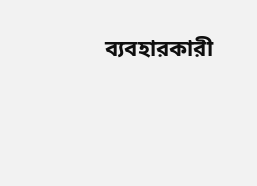ব্যবহারকারী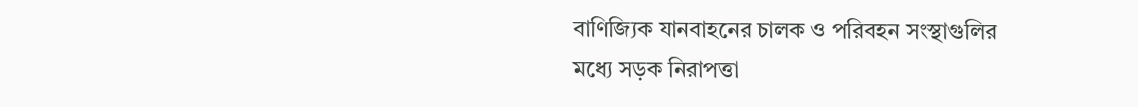বাণিজ্যিক যানবাহনের চালক ও পরিবহন সংস্থাগুলির মধ্যে সড়ক নিরাপত্তা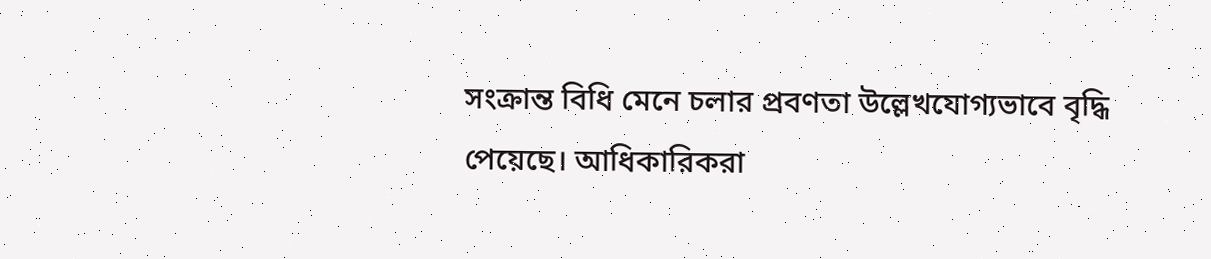সংক্রান্ত বিধি মেনে চলার প্রবণতা উল্লেখযোগ্যভাবে বৃদ্ধি পেয়েছে। আধিকারিকরা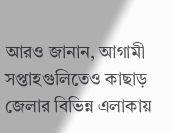আরও জানান, আগামী সপ্তাহগুলিতেও কাছাড় জেলার বিভিন্ন এলাকায়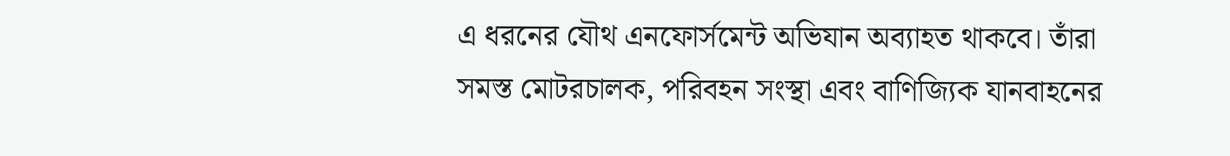এ ধরনের যৌথ এনফোর্সমেন্ট অভিযান অব্যাহত থাকবে। তাঁরা সমস্ত মোটরচালক, পরিবহন সংস্থা এবং বাণিজ্যিক যানবাহনের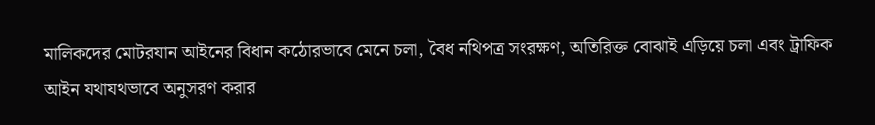মালিকদের মোটরযান আইনের বিধান কঠোরভাবে মেনে চলা, বৈধ নথিপত্র সংরক্ষণ, অতিরিক্ত বোঝাই এড়িয়ে চলা এবং ট্রাফিক আইন যথাযথভাবে অনুসরণ করার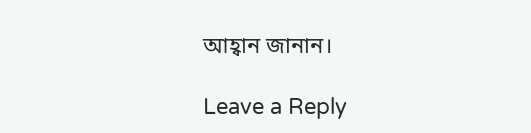আহ্বান জানান।

Leave a Reply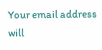Your email address will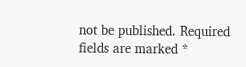not be published. Required fields are marked *